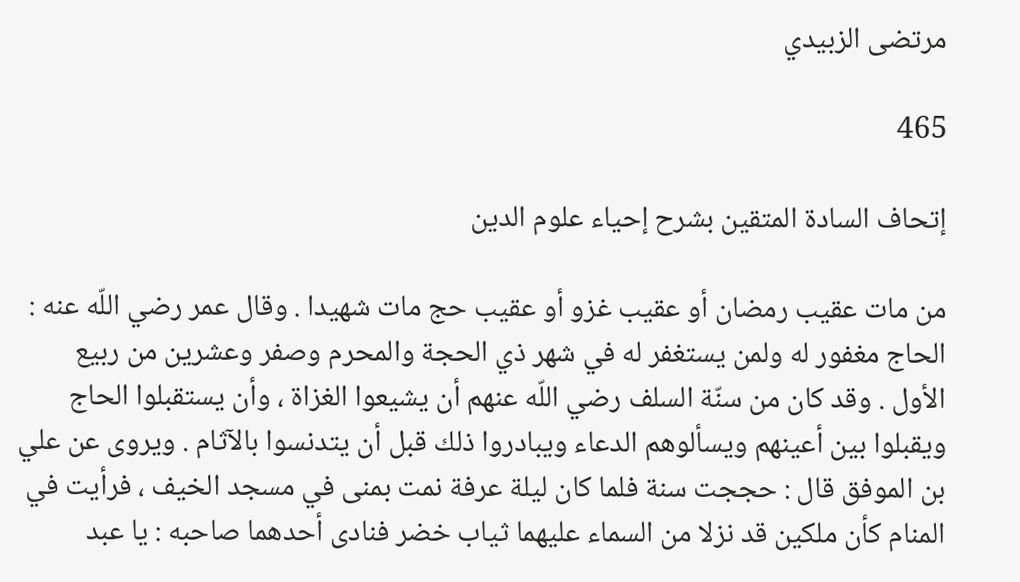مرتضى الزبيدي

465

إتحاف السادة المتقين بشرح إحياء علوم الدين

من مات عقيب رمضان أو عقيب غزو أو عقيب حج مات شهيدا . وقال عمر رضي اللّه عنه : الحاج مغفور له ولمن يستغفر له في شهر ذي الحجة والمحرم وصفر وعشرين من ربيع الأول . وقد كان من سنّة السلف رضي اللّه عنهم أن يشيعوا الغزاة ، وأن يستقبلوا الحاج ويقبلوا بين أعينهم ويسألوهم الدعاء ويبادروا ذلك قبل أن يتدنسوا بالآثام . ويروى عن علي بن الموفق قال : حججت سنة فلما كان ليلة عرفة نمت بمنى في مسجد الخيف ، فرأيت في المنام كأن ملكين قد نزلا من السماء عليهما ثياب خضر فنادى أحدهما صاحبه : يا عبد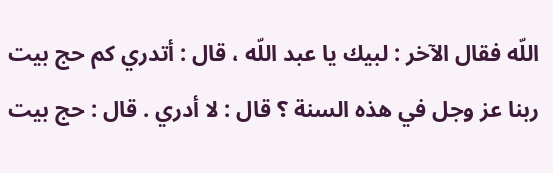اللّه فقال الآخر : لبيك يا عبد اللّه ، قال : أتدري كم حج بيت ربنا عز وجل في هذه السنة ؟ قال : لا أدري . قال : حج بيت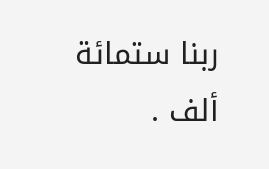ربنا ستمائة ألف .